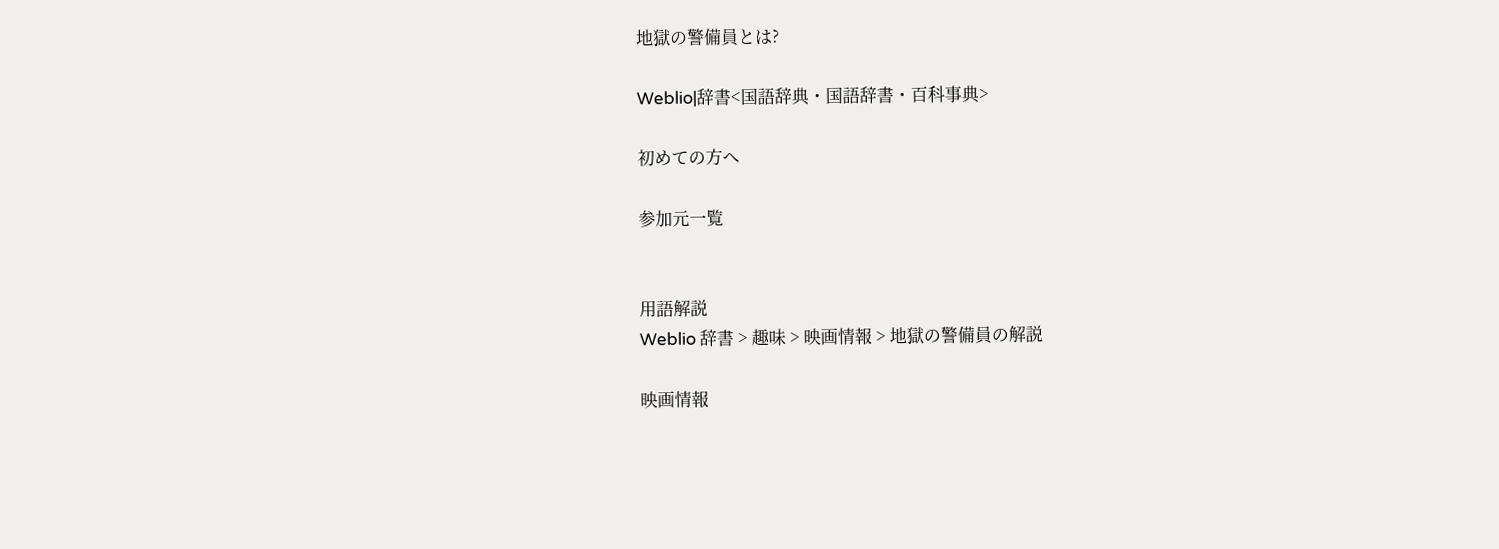地獄の警備員とは?

Weblio|辞書<国語辞典・国語辞書・百科事典>

初めての方へ

参加元一覧


用語解説
Weblio 辞書 > 趣味 > 映画情報 > 地獄の警備員の解説

映画情報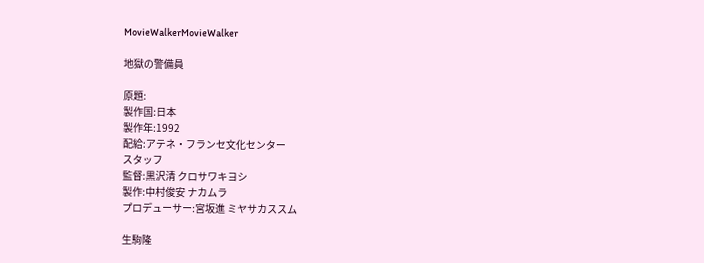MovieWalkerMovieWalker

地獄の警備員

原題:
製作国:日本
製作年:1992
配給:アテネ・フランセ文化センター
スタッフ
監督:黒沢清 クロサワキヨシ
製作:中村俊安 ナカムラ
プロデューサー:宮坂進 ミヤサカススム

生駒隆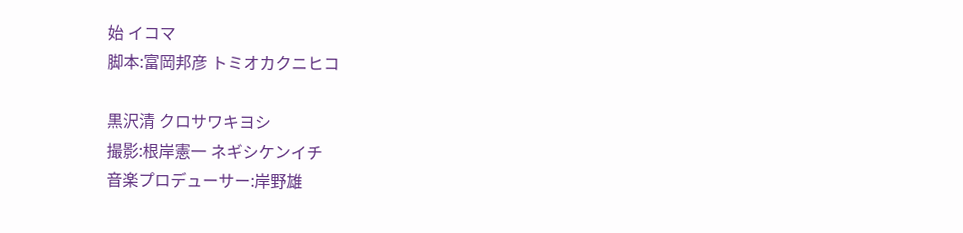始 イコマ
脚本:富岡邦彦 トミオカクニヒコ

黒沢清 クロサワキヨシ
撮影:根岸憲一 ネギシケンイチ
音楽プロデューサー:岸野雄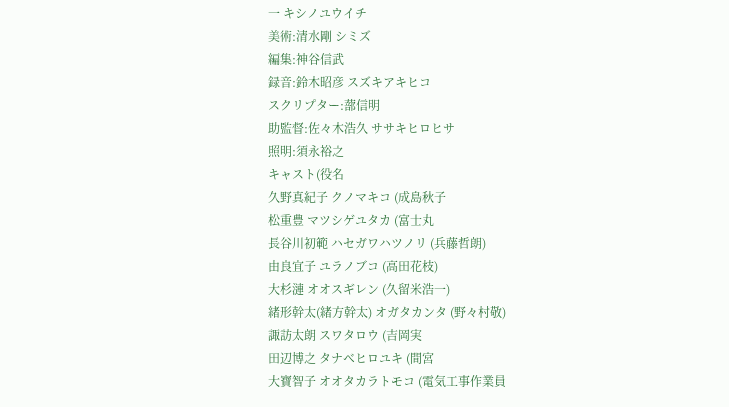一 キシノユウイチ
美術:清水剛 シミズ
編集:神谷信武
録音:鈴木昭彦 スズキアキヒコ
スクリプター:蔀信明
助監督:佐々木浩久 ササキヒロヒサ
照明:須永裕之
キャスト(役名
久野真紀子 クノマキコ (成島秋子
松重豊 マツシゲユタカ (富士丸
長谷川初範 ハセガワハツノリ (兵藤哲朗)
由良宜子 ユラノブコ (高田花枝)
大杉漣 オオスギレン (久留米浩一)
緒形幹太(緒方幹太) オガタカンタ (野々村敬)
諏訪太朗 スワタロウ (吉岡実
田辺博之 タナベヒロユキ (間宮
大寶智子 オオタカラトモコ (電気工事作業員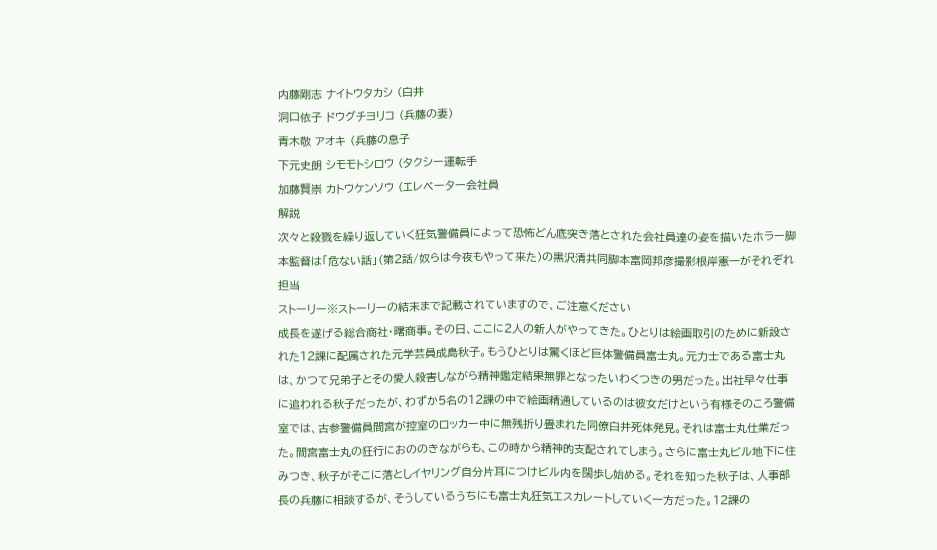内藤剛志 ナイトウタカシ (白井
洞口依子 ドウグチヨリコ (兵藤の妻)
青木敬 アオキ (兵藤の息子
下元史朗 シモモトシロウ (タクシー運転手
加藤賢崇 カトウケンソウ (エレベーター会社員
解説
次々と殺戮を繰り返していく狂気警備員によって恐怖どん底突き落とされた会社員達の姿を描いたホラー脚本監督は「危ない話」(第2話/奴らは今夜もやって来た)の黒沢清共同脚本富岡邦彦撮影根岸憲一がそれぞれ担当
ストーリー※ストーリーの結末まで記載されていますので、ご注意ください
成長を遂げる総合商社・曙商事。その日、ここに2人の新人がやってきた。ひとりは絵画取引のために新設された12課に配属された元学芸員成島秋子。もうひとりは驚くほど巨体警備員富士丸。元力士である富士丸は、かつて兄弟子とその愛人殺害しながら精神鑑定結果無罪となったいわくつきの男だった。出社早々仕事に追われる秋子だったが、わずか5名の12課の中で絵画精通しているのは彼女だけという有様そのころ警備室では、古参警備員間宮が控室のロッカー中に無残折り畳まれた同僚白井死体発見。それは富士丸仕業だった。間宮富士丸の狂行におののきながらも、この時から精神的支配されてしまう。さらに富士丸ビル地下に住みつき、秋子がそこに落としイヤリング自分片耳につけビル内を闊歩し始める。それを知った秋子は、人事部長の兵藤に相談するが、そうしているうちにも富士丸狂気エスカレートしていく一方だった。12課の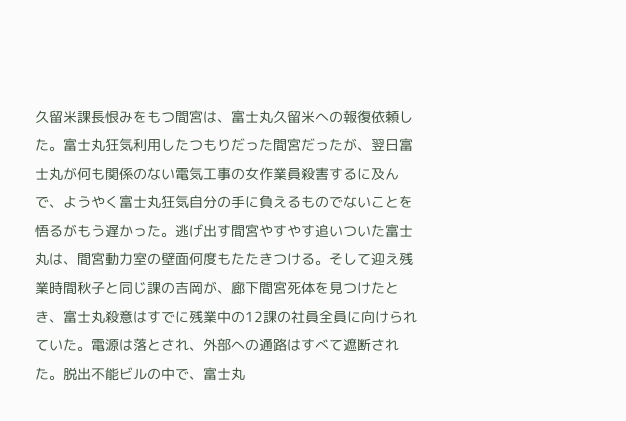久留米課長恨みをもつ間宮は、富士丸久留米への報復依頼した。富士丸狂気利用したつもりだった間宮だったが、翌日富士丸が何も関係のない電気工事の女作業員殺害するに及んで、ようやく富士丸狂気自分の手に負えるものでないことを悟るがもう遅かった。逃げ出す間宮やすやす追いついた富士丸は、間宮動力室の壁面何度もたたきつける。そして迎え残業時間秋子と同じ課の吉岡が、廊下間宮死体を見つけたとき、富士丸殺意はすでに残業中の12課の社員全員に向けられていた。電源は落とされ、外部への通路はすべて遮断された。脱出不能ビルの中で、富士丸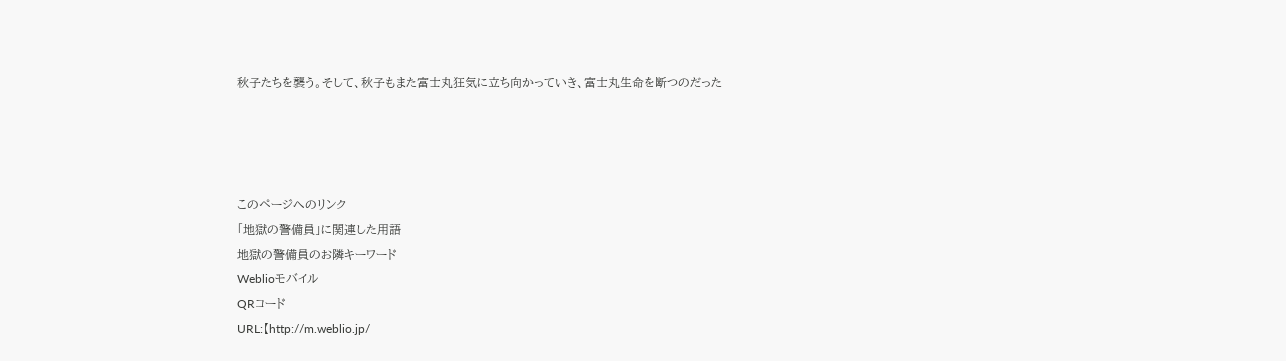秋子たちを襲う。そして、秋子もまた富士丸狂気に立ち向かっていき、富士丸生命を断つのだった




このページへのリンク
「地獄の警備員」に関連した用語
地獄の警備員のお隣キーワード
Weblioモバイル
QRコード
URL:【http://m.weblio.jp/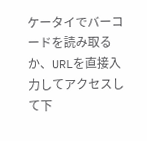ケータイでバーコードを読み取るか、URLを直接入力してアクセスして下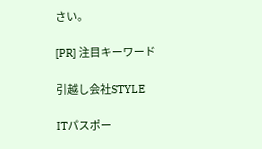さい。

[PR] 注目キーワード

引越し会社STYLE

ITパスポー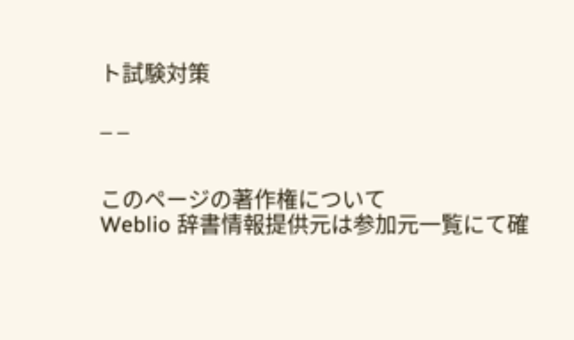ト試験対策

_ _


このページの著作権について
Weblio 辞書情報提供元は参加元一覧にて確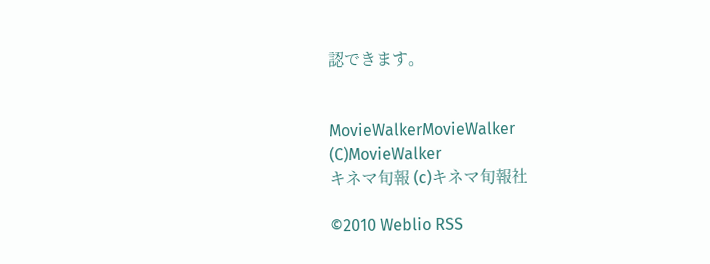認できます。


MovieWalkerMovieWalker
(C)MovieWalker
キネマ旬報 (c)キネマ旬報社

©2010 Weblio RSS